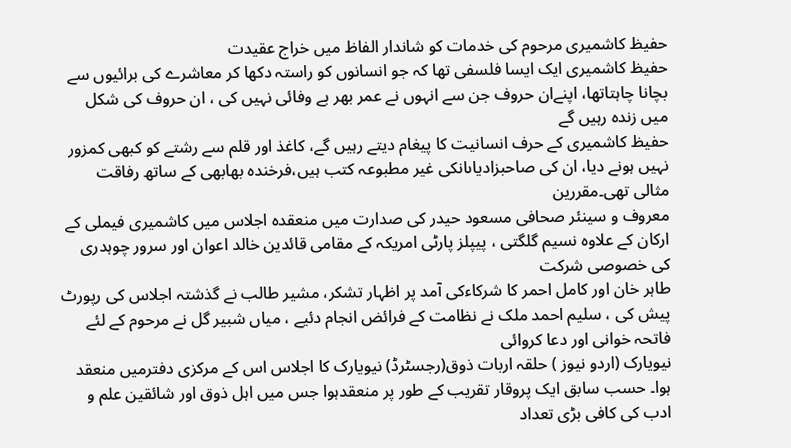حفیظ کاشمیری مرحوم کی خدمات کو شاندار الفاظ میں خراج عقیدت
حفیظ کاشمیری ایک ایسا فلسفی تھا کہ جو انسانوں کو راستہ دکھا کر معاشرے کی برائیوں سے بچانا چاہتاتھا، اپنےان حروف جن سے انہوں نے عمر بھر بے وفائی نہیں کی ، ان حروف کی شکل میں زندہ رہیں گے
حفیظ کاشمیری کے حرف انسانیت کا پیغام دیتے رہیں گے، کاغذ اور قلم سے رشتے کو کبھی کمزور نہیں ہونے دیا، ان کی صاحبزادیاںانکی غیر مطبوعہ کتب ہیں،فرخندہ بھابھی کے ساتھ رفاقت مثالی تھی۔مقررین
معروف و سینئر صحافی مسعود حیدر کی صدارت میں منعقدہ اجلاس میں کاشمیری فیملی کے ارکان کے علاوہ نسیم گلگتی ، پیپلز پارٹی امریکہ کے مقامی قائدین خالد اعوان اور سرور چوہدری کی خصوصی شرکت
طاہر خان اور کامل احمر کا شرکاءکی آمد پر اظہار تشکر، مشیر طالب نے گذشتہ اجلاس کی رپورٹ پیش کی ، سلیم احمد ملک نے نظامت کے فرائض انجام دئیے ، میاں شبیر گل نے مرحوم کے لئے فاتحہ خوانی اور دعا کروائی
نیویارک (اردو نیوز ) حلقہ اربات ذوق(رجسٹرڈ) نیویارک کا اجلاس اس کے مرکزی دفترمیں منعقد ہوا۔ حسب سابق ایک پروقار تقریب کے طور پر منعقدہوا جس میں اہل ذوق اور شائقین علم و ادب کی کافی بڑی تعداد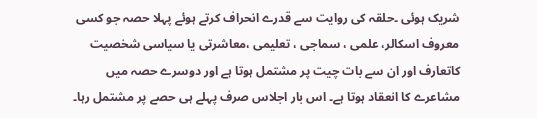شریک ہوئی ۔حلقہ کی روایت سے قدرے انحراف کرتے ہوئے پہلا حصہ جو کسی معروف اسکالر، علمی ، سماجی ، تعلیمی ،معاشرتی یا سیاسی شخصیت کاتعارف اور ان سے بات چیت پر مشتمل ہوتا ہے اور دوسرے حصہ میں مشاعرے کا انعقاد ہوتا ہے۔ اس بار اجلاس صرف پہلے ہی حصے پر مشتمل رہا۔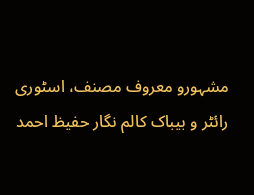مشہورو معروف مصنف، اسٹوری رائٹر و بیباک کالم نگار حفیظ احمد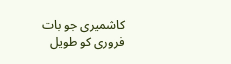کاشمیری جو بات فروری کو طویل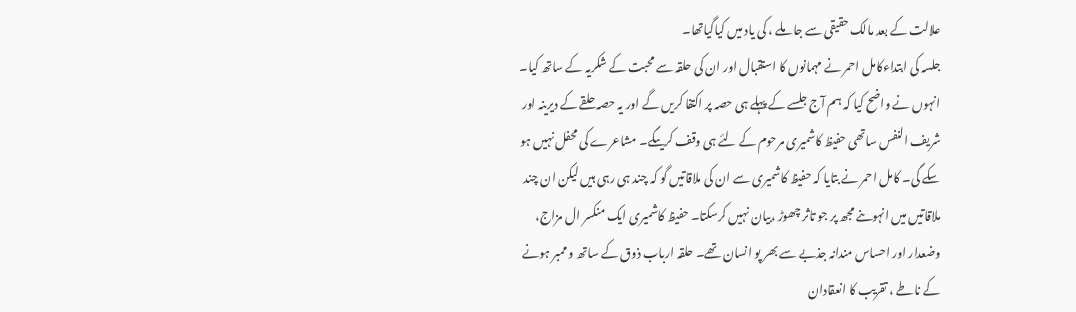علالت کے بعد مالک حقیقی سے جا ملے ، کی یاد میں کیاگیاتھا۔
جلسہ کی ابتداءکامل احمر نے مہمانوں کا استقبال اور ان کی حلقہ سے محبت کے شکریہ کے ساتھ کیا۔ انہوں نے واضح کیا کہ ہم آج جلسے کے پہلے ہی حصہ پر اکتفا کریں گے اور یہ حصہ حلقے کے دیرینہ اور شریف النفس ساتھی حفیظ کاشمیری مرحوم کے لئے ہی وقف کریںگے۔ مشاعرے کی محفل نہیں ہو سکے گی۔ کامل احمر نے بتایا کہ حفیظ کاشمیری سے ان کی ملاقاتیں گو کہ چند ہی رہی ہیں لیکن ان چند ملاقاتیں میں انہوںنے مجھ پر جو تاثر چھوڑ ،بیان نہیں کرسکتا۔ حفیظ کاشمیری ایک منکسر ال مزاج، وضعدار اور احساس مندانہ جذبے سے بھر پو انسان تھے۔ حلقہ ارباب ذوق کے ساتھ و ممبر ہونے کے ناطے ، تقریب کا انعقادان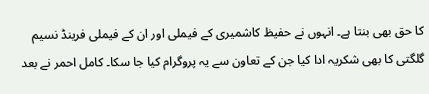کا حق بھی بنتا ہے۔ انہوں نے حفیظ کاشمیری کے فیملی اور ان کے فیملی فرینڈ نسیم گلگتی کا بھی شکریہ ادا کیا جن کے تعاون سے یہ پروگرام کیا جا سکا۔ کامل احمر نے بعد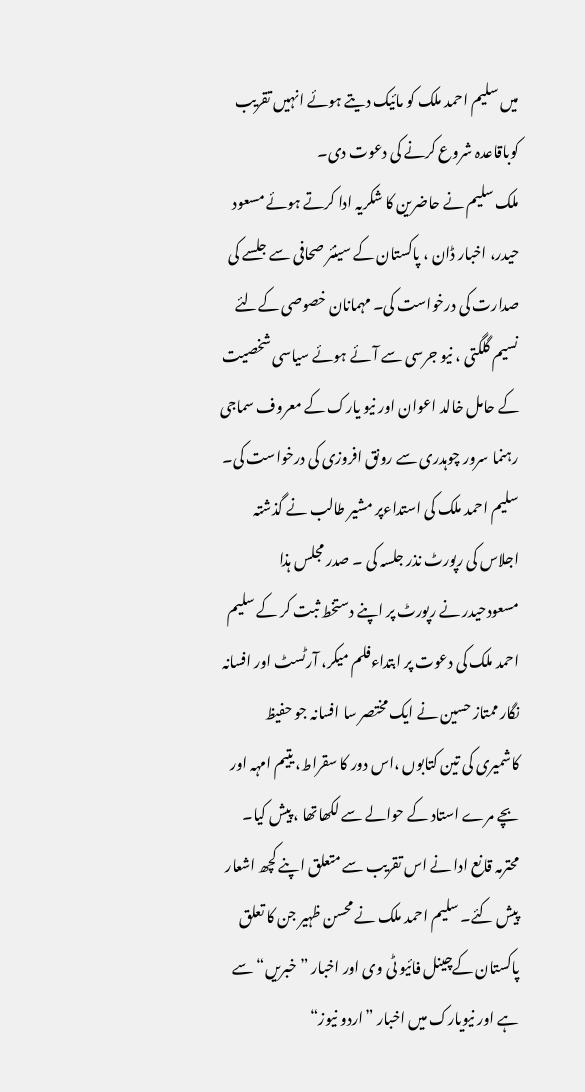میں سلیم احمد ملک کو مائیک دیتے ہوئے انہیں تقریب کوباقاعدہ شروع کرنے کی دعوت دی۔
ملک سلیم نے حاضرین کا شکریہ ادا کرتے ہوئے مسعود حیدر، اخبار ڈان ، پاکستان کے سینئر صحافی سے جلسے کی صدارت کی درخواست کی۔ مہمانان خصوصی کےلئے نسیم گلگتی ، نیو جرسی سے آئے ہوئے سیاسی شخصیت کے حامل خالد اعوان اور نیو یارک کے معروف سماجی رہنما سرور چوہدری سے رونق افروزی کی درخواست کی۔
سلیم احمد ملک کی استداءپر مشیر طالب نے گذشتہ اجلاس کی رپورٹ نذر جلسہ کی ۔ صدر مجلس ہذا مسعودحیدر نے رپورٹ پر اپنے دستخط ثبت کر کے سلیم احمد ملک کی دعوت پر ابتداءفلم میکر، آرٹسٹ اور افسانہ نگار ممتاز حسین نے ایک مختصر سا افسانہ جو حفیظ کاشمیری کی تین کتابوں ،اس دور کا سقراط، یتیم امہہ اور بچے مرے استاد کے حوالے سے لکھاتھا ، پیش کیا۔
محترمہ قانع ادا نے اس تقریب سے متعلق اپنے کچھ اشعار پیش کئے۔ سلیم احمد ملک نے محسن ظہیر جن کا تعلق پاکستان کےچینل فائیو ٹی وی اور اخبار ” خبریں“ سے ہے اور نیویارک میں اخبار ”اردو نیوز“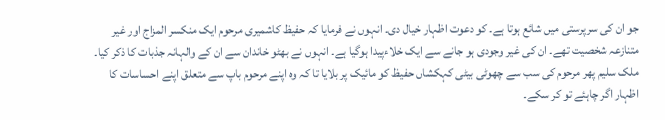جو ان کی سرپرستی میں شائع ہوتا ہے۔ کو دعوت اظہار خیال دی۔ انہوں نے فرمایا کہ حفیظ کاشمیری مرحوم ایک منکسر المزاج اور غیر متنازعہ شخصیت تھے۔ ان کی غیر وجودی ہو جانے سے ایک خلاءپیدا ہوگیا ہے۔ انہوں نے بھٹو خاندان سے ان کے والہانہ جذبات کا ذکر کیا۔ ملک سلیم پھر مرحوم کی سب سے چھوٹی بیٹی کہکشاں حفیظ کو مائیک پر بلایا تا کہ وہ اپنے مرحوم باپ سے متعلق اپنے احساسات کا اظہار اگر چاہئے تو کر سکے۔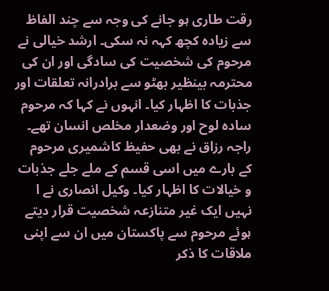رقت طاری ہو جانے کی وجہ سے چند الفاظ سے زیادہ کچھ کہہ نہ سکی۔ ارشد خیالی نے مرحوم کی شخصیت کی سادگی اور ان کی محترمہ بینظیر بھٹو سے برادرانہ تعلقات اور جذبات کا اظہار کیا۔ انہوں نے کہا کہ مرحوم سادہ لوح اور وضعدار مخلص انسان تھے۔ راجہ رزاق نے بھی حفیظ کاشمیری مرحوم کے بارے میں اسی قسم کے ملے جلے جذبات و خیالات کا اظہار کیا۔ وکیل انصاری نے ا نہیں ایک غیر متنازعہ شخصیت قرار دیتے ہوئے مرحوم سے پاکستان میں ان سے اپنی ملاقات کا ذکر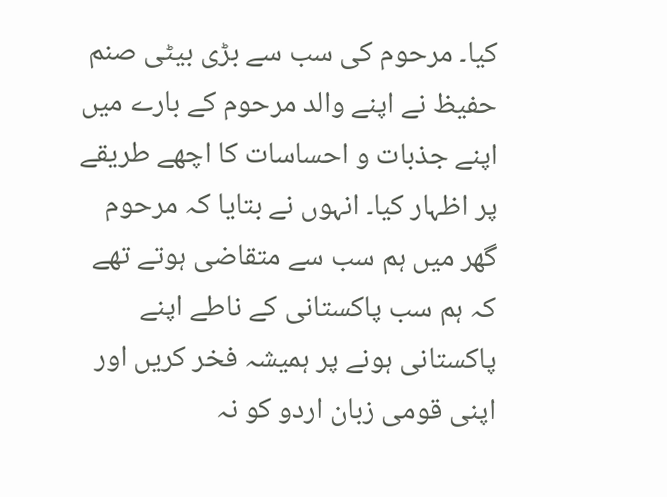کیا۔ مرحوم کی سب سے بڑی بیٹی صنم حفیظ نے اپنے والد مرحوم کے بارے میں اپنے جذبات و احساسات کا اچھے طریقے پر اظہار کیا۔ انہوں نے بتایا کہ مرحوم گھر میں ہم سب سے متقاضی ہوتے تھے کہ ہم سب پاکستانی کے ناطے اپنے پاکستانی ہونے پر ہمیشہ فخر کریں اور اپنی قومی زبان اردو کو نہ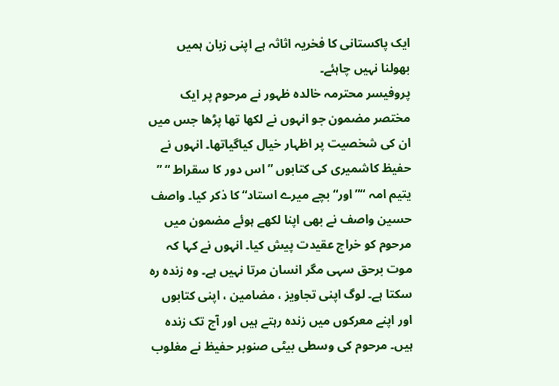ایک پاکستانی کا فخریہ اثاثہ ہے اپنی زبان ہمیں بھولنا نہیں چاہئے۔
پروفیسر محترمہ خالدہ ظہور نے مرحوم پر ایک مختصر مضمون جو انہوں نے لکھا تھا پڑھا جس میں ان کی شخصیت پر اظہار خیال کیاگیاتھا۔ انہوں نے حفیظ کاشمیری کی کتابوں ” اس دور کا سقراط “ ” یتیم امہ “” اور“ بچے میرے استاد“ کا ذکر کیا۔ واصف حسین واصف نے بھی اپنا لکھے ہوئے مضمون میں مرحوم کو خراج عقیدت پیش کیا۔ انہوں نے کہا کہ موت برحق سہی مگر انسان مرتا نہیں ہے۔ وہ زندہ رہ سکتا ہے۔ لوگ اپنی تجاویز ، مضامین ، اپنی کتابوں اور اپنے معرکوں میں زندہ رہتے ہیں اور آج تک زندہ ہیں۔ مرحوم کی وسطی بیٹی صنوبر حفیظ نے مغلوب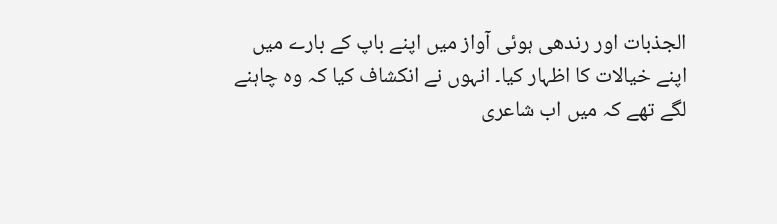الجذبات اور رندھی ہوئی آواز میں اپنے باپ کے بارے میں اپنے خیالات کا اظہار کیا۔ انہوں نے انکشاف کیا کہ وہ چاہنے لگے تھے کہ میں اب شاعری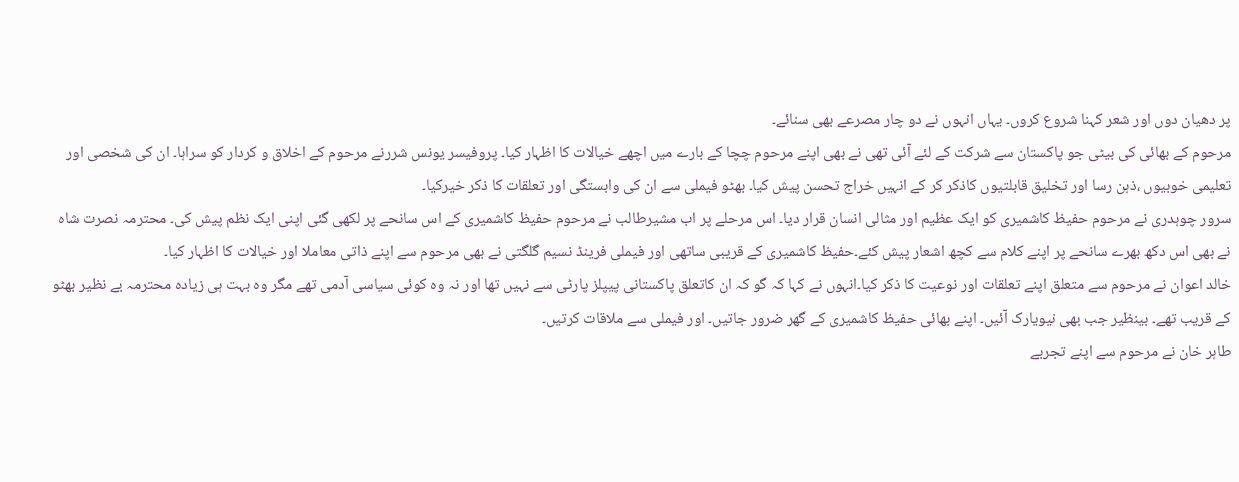پر دھیان دوں اور شعر کہنا شروع کروں۔ یہاں انہوں نے دو چار مصرعے بھی سنائے۔
مرحوم کے بھائی کی بیٹی جو پاکستان سے شرکت کے لئے آئی تھی نے بھی اپنے مرحوم چچا کے بارے میں اچھے خیالات کا اظہار کیا۔ پروفیسر یونس شررنے مرحوم کے اخلاق و کردار کو سراہا۔ ان کی شخصی اور تعلیمی خوبیوں ،ذہن رسا اور تخلیق قابلتیوں کاذکر کر کے انہیں خراج تحسن پیش کیا۔ بھٹو فیملی سے ان کی وابستگی اور تعلقات کا ذکر خیرکیا۔
سرور چوہدری نے مرحوم حفیظ کاشمیری کو ایک عظیم اور مثالی انسان قرار دیا۔ اس مرحلے پر اب مشیرطالب نے مرحوم حفیظ کاشمیری کے اس سانحے پر لکھی گئی اپنی ایک نظم پیش کی۔ محترمہ نصرت شاہ نے بھی اس دکھ بھرے سانحے پر اپنے کلام سے کچھ اشعار پیش کئے۔حفیظ کاشمیری کے قریبی ساتھی اور فیملی فرینڈ نسیم گلگتی نے بھی مرحوم سے اپنے ذاتی معاملا اور خیالات کا اظہار کیا۔
خالد اعوان نے مرحوم سے متعلق اپنے تعلقات اور نوعیت کا ذکر کیا۔انہوں نے کہا کہ گو کہ ان کاتعلق پاکستانی پیپلز پارٹی سے نہیں تھا اور نہ وہ کوئی سیاسی آدمی تھے مگر وہ بہت ہی زیادہ محترمہ بے نظیر بھٹو کے قریب تھے۔ بینظیر جب بھی نیویارک آئیں۔ اپنے بھائی حفیظ کاشمیری کے گھر ضرور جاتیں۔ اور فیملی سے ملاقات کرتیں۔
طاہر خان نے مرحوم سے اپنے تجربے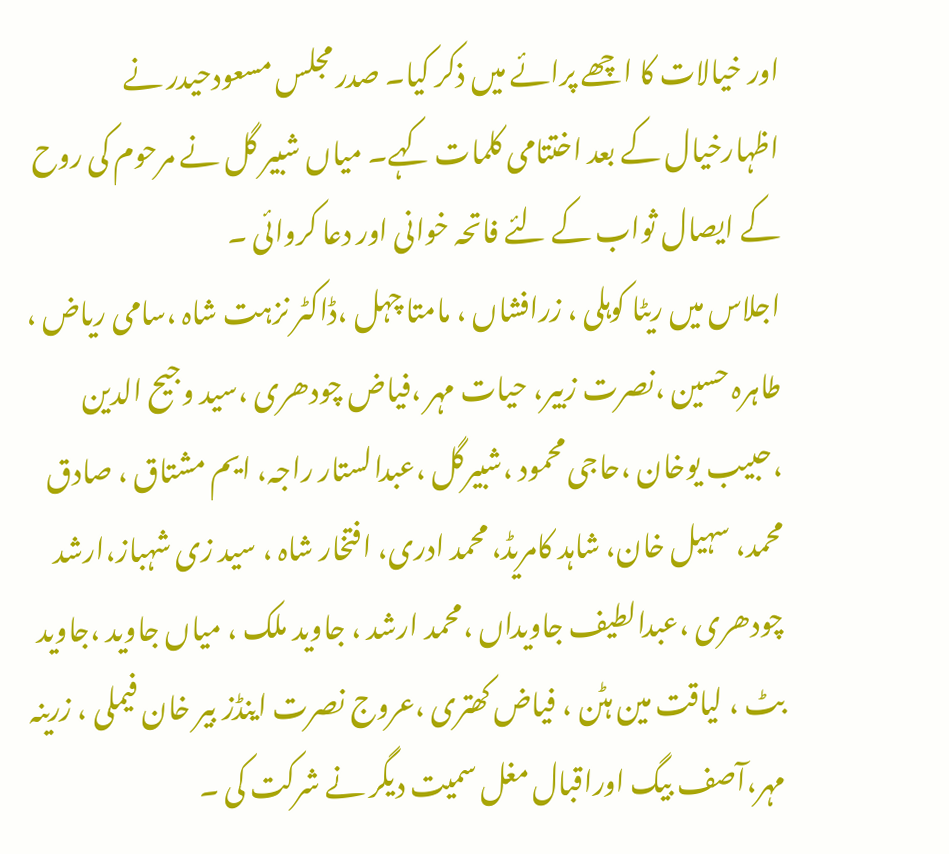اور خیالات کا اچھے پرائے میں ذکر کیا۔ صدر مجلس مسعودحیدر نے اظہارخیال کے بعد اختتامی کلمات کہے۔ میاں شبیر گل نے مرحوم کی روح کے ایصال ثواب کے لئے فاتحہ خوانی اور دعا کروائی ۔
اجلاس میں ریٹا کوہلی ، زرافشاں ، مامتا چہل ،ڈاکٹر نزہت شاہ ،سامی ریاض ، طاہرہ حسین ،نصرت زبیر، حیات مہر ،فیاض چودھری ،سید وجیح الدین ،حبیب یوخان ،حاجی محمود ،شبیرگل ،عبدالستار راجہ، ایم مشتاق ، صادق محمد، سہیل خان، شاہد کامریڈ، محمد ادری، افتخار شاہ ، سید زی شہباز،ارشد چودھری ،عبدالطیف جاویداں ،محمد ارشد ، جاوید ملک ، میاں جاوید ،جاوید بٹ ، لیاقت مین ہٹن ، فیاض کھتری ،عروج نصرت اینڈز بیر خان فیملی ، زرینہ مہر،آصف بیگ اوراقبال مغل سمیت دیگر نے شرکت کی ۔